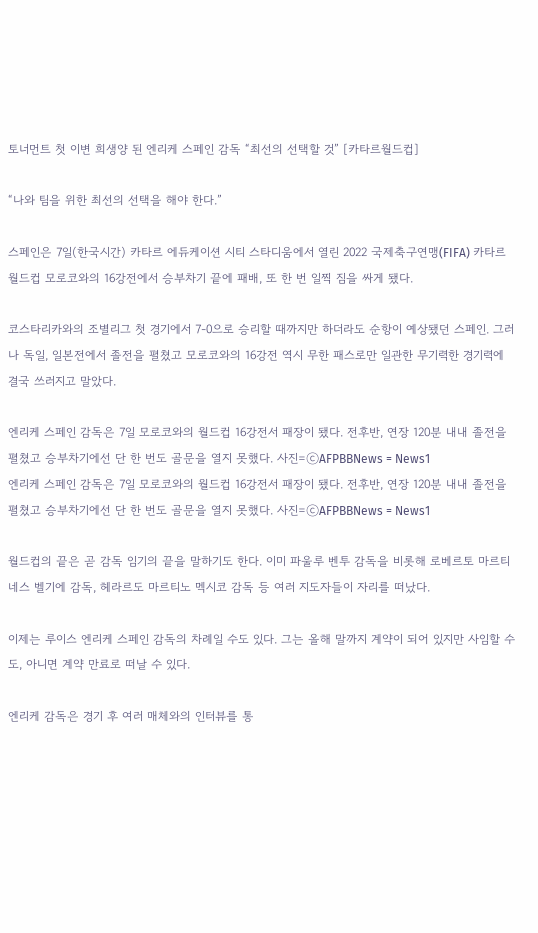토너먼트 첫 이변 희생양 된 엔리케 스페인 감독 “최선의 선택할 것” [카타르월드컵]

“나와 팀을 위한 최선의 선택을 해야 한다.”

스페인은 7일(한국시간) 카타르 에듀케이션 시티 스타디움에서 열린 2022 국제축구연맹(FIFA) 카타르월드컵 모로코와의 16강전에서 승부차기 끝에 패배, 또 한 번 일찍 짐을 싸게 됐다.

코스타리카와의 조별리그 첫 경기에서 7-0으로 승리할 때까지만 하더라도 순항이 예상됐던 스페인. 그러나 독일, 일본전에서 졸전을 펼쳤고 모로코와의 16강전 역시 무한 패스로만 일관한 무기력한 경기력에 결국 쓰러지고 말았다.

엔리케 스페인 감독은 7일 모로코와의 월드컵 16강전서 패장이 됐다. 전후반, 연장 120분 내내 졸전을 펼쳤고 승부차기에선 단 한 번도 골문을 열지 못했다. 사진=ⓒAFPBBNews = News1
엔리케 스페인 감독은 7일 모로코와의 월드컵 16강전서 패장이 됐다. 전후반, 연장 120분 내내 졸전을 펼쳤고 승부차기에선 단 한 번도 골문을 열지 못했다. 사진=ⓒAFPBBNews = News1

월드컵의 끝은 곧 감독 임기의 끝을 말하기도 한다. 이미 파울루 벤투 감독을 비롯해 로베르토 마르티네스 벨기에 감독, 헤라르도 마르티노 멕시코 감독 등 여러 지도자들이 자리를 떠났다.

이제는 루이스 엔리케 스페인 감독의 차례일 수도 있다. 그는 올해 말까지 계약이 되어 있지만 사임할 수도, 아니면 계약 만료로 떠날 수 있다.

엔리케 감독은 경기 후 여러 매체와의 인터뷰를 통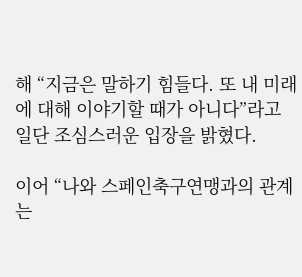해 “지금은 말하기 힘들다. 또 내 미래에 대해 이야기할 때가 아니다”라고 일단 조심스러운 입장을 밝혔다.

이어 “나와 스페인축구연맹과의 관계는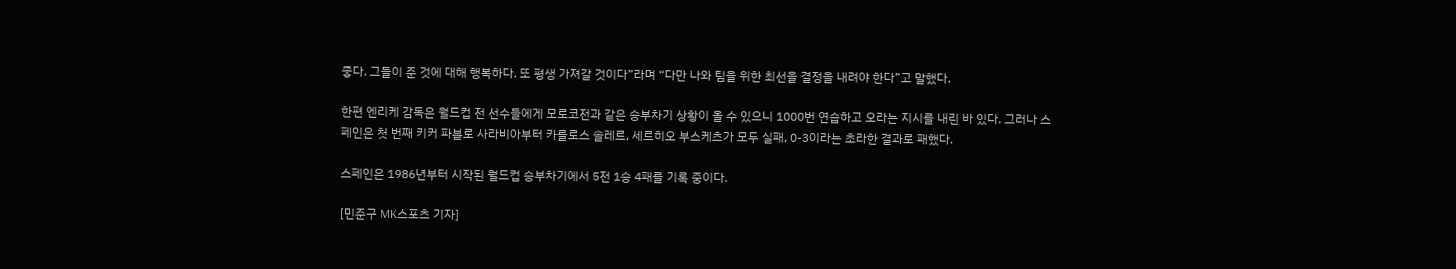좋다. 그들이 준 것에 대해 행복하다. 또 평생 가져갈 것이다”라며 “다만 나와 팀을 위한 최선을 결정을 내려야 한다”고 말했다.

한편 엔리케 감독은 월드컵 전 선수들에게 모로코전과 같은 승부차기 상황이 올 수 있으니 1000번 연습하고 오라는 지시를 내린 바 있다. 그러나 스페인은 첫 번째 키커 파블로 사라비아부터 카를로스 솔레르, 세르히오 부스케츠가 모두 실패, 0-3이라는 초라한 결과로 패했다.

스페인은 1986년부터 시작된 월드컵 승부차기에서 5전 1승 4패를 기록 중이다.

[민준구 MK스포츠 기자]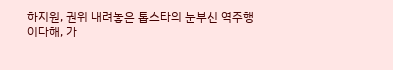하지원, 권위 내려놓은 톱스타의 눈부신 역주행
이다해, 가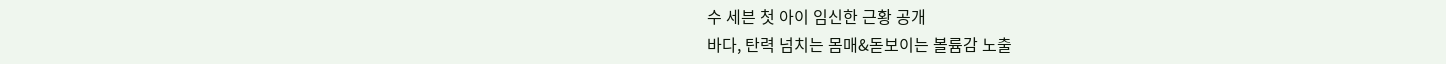수 세븐 첫 아이 임신한 근황 공개
바다, 탄력 넘치는 몸매&돋보이는 볼륨감 노출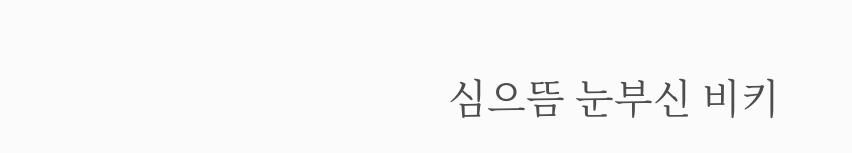심으뜸 눈부신 비키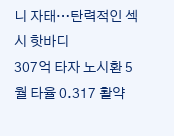니 자태…탄력적인 섹시 핫바디
307억 타자 노시환 5월 타율 0.317 활약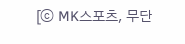[ⓒ MK스포츠, 무단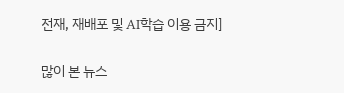전재, 재배포 및 AI학습 이용 금지]

많이 본 뉴스